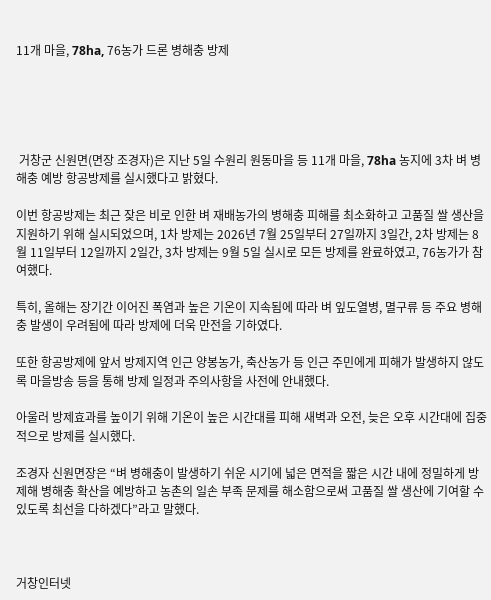11개 마을, 78ha, 76농가 드론 병해충 방제





 거창군 신원면(면장 조경자)은 지난 5일 수원리 원동마을 등 11개 마을, 78ha 농지에 3차 벼 병해충 예방 항공방제를 실시했다고 밝혔다.

이번 항공방제는 최근 잦은 비로 인한 벼 재배농가의 병해충 피해를 최소화하고 고품질 쌀 생산을 지원하기 위해 실시되었으며, 1차 방제는 2026년 7월 25일부터 27일까지 3일간, 2차 방제는 8월 11일부터 12일까지 2일간, 3차 방제는 9월 5일 실시로 모든 방제를 완료하였고, 76농가가 참여했다.

특히, 올해는 장기간 이어진 폭염과 높은 기온이 지속됨에 따라 벼 잎도열병, 멸구류 등 주요 병해충 발생이 우려됨에 따라 방제에 더욱 만전을 기하였다.

또한 항공방제에 앞서 방제지역 인근 양봉농가, 축산농가 등 인근 주민에게 피해가 발생하지 않도록 마을방송 등을 통해 방제 일정과 주의사항을 사전에 안내했다.

아울러 방제효과를 높이기 위해 기온이 높은 시간대를 피해 새벽과 오전, 늦은 오후 시간대에 집중적으로 방제를 실시했다.

조경자 신원면장은 “벼 병해충이 발생하기 쉬운 시기에 넓은 면적을 짧은 시간 내에 정밀하게 방제해 병해충 확산을 예방하고 농촌의 일손 부족 문제를 해소함으로써 고품질 쌀 생산에 기여할 수 있도록 최선을 다하겠다”라고 말했다.



거창인터넷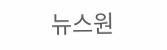뉴스원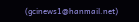(gcinews1@hanmail.net)